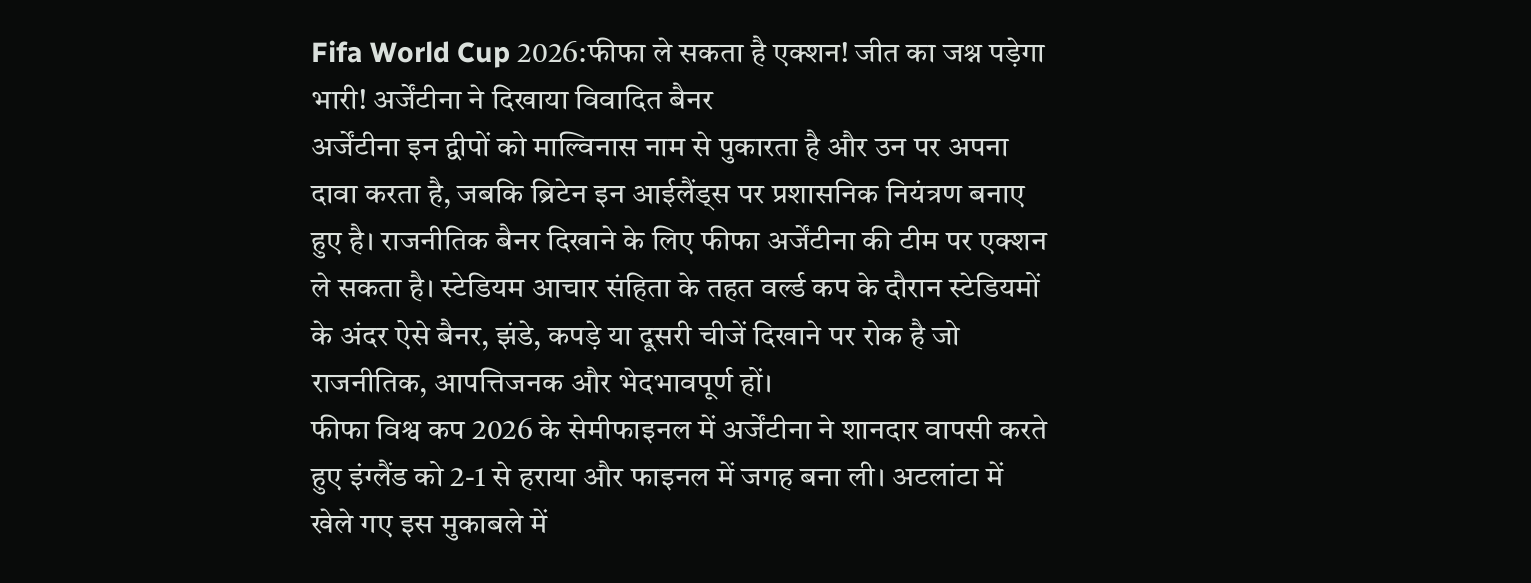Fifa World Cup 2026:फीफा ले सकता है एक्शन! जीत का जश्न पड़ेगा भारी! अर्जेंटीना ने दिखाया विवादित बैनर
अर्जेंटीना इन द्वीपों को माल्विनास नाम से पुकारता है और उन पर अपना दावा करता है, जबकि ब्रिटेन इन आईलैंड्स पर प्रशासनिक नियंत्रण बनाए हुए है। राजनीतिक बैनर दिखाने के लिए फीफा अर्जेंटीना की टीम पर एक्शन ले सकता है। स्टेडियम आचार संहिता के तहत वर्ल्ड कप के दौरान स्टेडियमों के अंदर ऐसे बैनर, झंडे, कपड़े या दूसरी चीजें दिखाने पर रोक है जो राजनीतिक, आपत्तिजनक और भेदभावपूर्ण हों।
फीफा विश्व कप 2026 के सेमीफाइनल में अर्जेंटीना ने शानदार वापसी करते हुए इंग्लैंड को 2-1 से हराया और फाइनल में जगह बना ली। अटलांटा में खेले गए इस मुकाबले में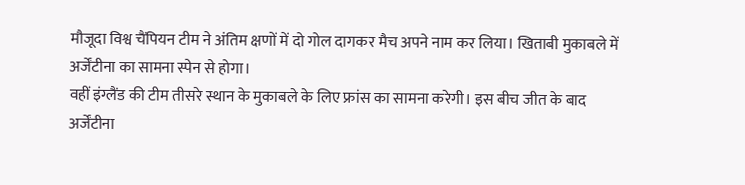मौजूदा विश्व चैंपियन टीम ने अंतिम क्षणों में दो गोल दागकर मैच अपने नाम कर लिया। खिताबी मुकाबले में अर्जेंटीना का सामना स्पेन से होगा।
वहीं इंग्लैंड की टीम तीसरे स्थान के मुकाबले के लिए फ्रांस का सामना करेगी। इस बीच जीत के बाद अर्जेंटीना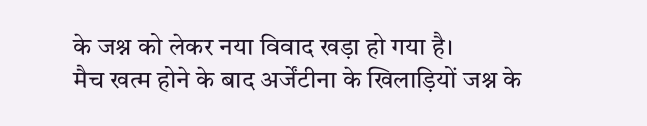के जश्न को लेकर नया विवाद खड़ा हो गया है।
मैच खत्म होने के बाद अर्जेंटीना के खिलाड़ियों जश्न के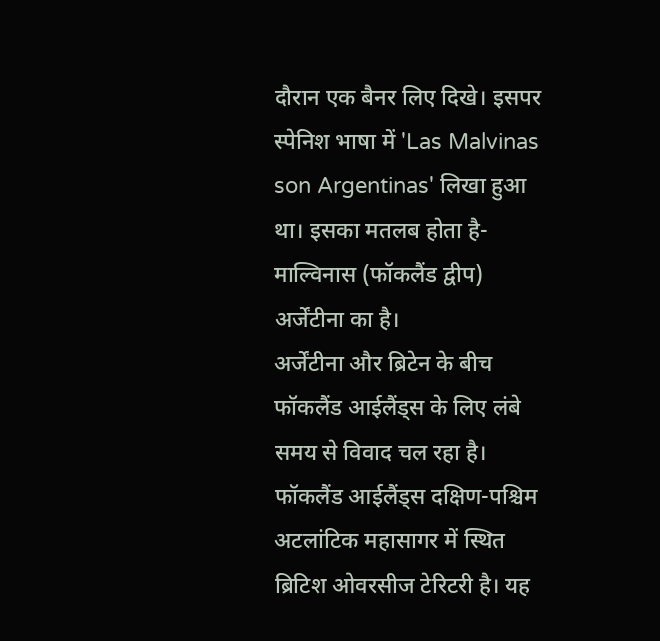दौरान एक बैनर लिए दिखे। इसपर स्पेनिश भाषा में 'Las Malvinas son Argentinas' लिखा हुआ था। इसका मतलब होता है- माल्विनास (फॉकलैंड द्वीप) अर्जेंटीना का है।
अर्जेंटीना और ब्रिटेन के बीच फॉकलैंड आईलैंड्स के लिए लंबे समय से विवाद चल रहा है। फॉकलैंड आईलैंड्स दक्षिण-पश्चिम अटलांटिक महासागर में स्थित ब्रिटिश ओवरसीज टेरिटरी है। यह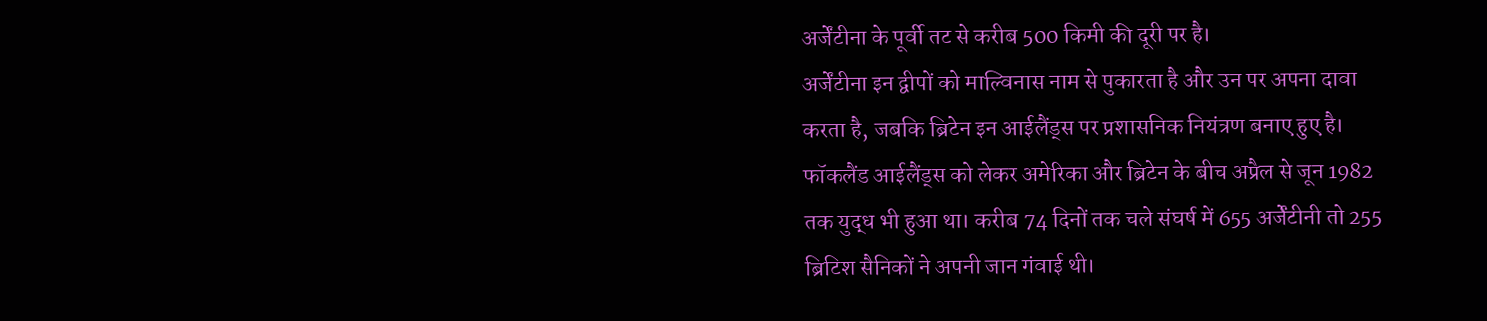अर्जेंटीना के पूर्वी तट से करीब 500 किमी की दूरी पर है।
अर्जेंटीना इन द्वीपों को माल्विनास नाम से पुकारता है और उन पर अपना दावा करता है, जबकि ब्रिटेन इन आईलैंड्स पर प्रशासनिक नियंत्रण बनाए हुए है।
फॉकलैंड आईलैंड्स को लेकर अमेरिका और ब्रिटेन के बीच अप्रैल से जून 1982 तक युद्ध भी हुआ था। करीब 74 दिनों तक चले संघर्ष में 655 अर्जेंटीनी तो 255 ब्रिटिश सैनिकों ने अपनी जान गंवाई थी।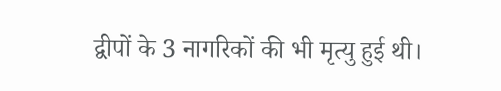द्वीपों के 3 नागरिकों की भी मृत्यु हुई थी।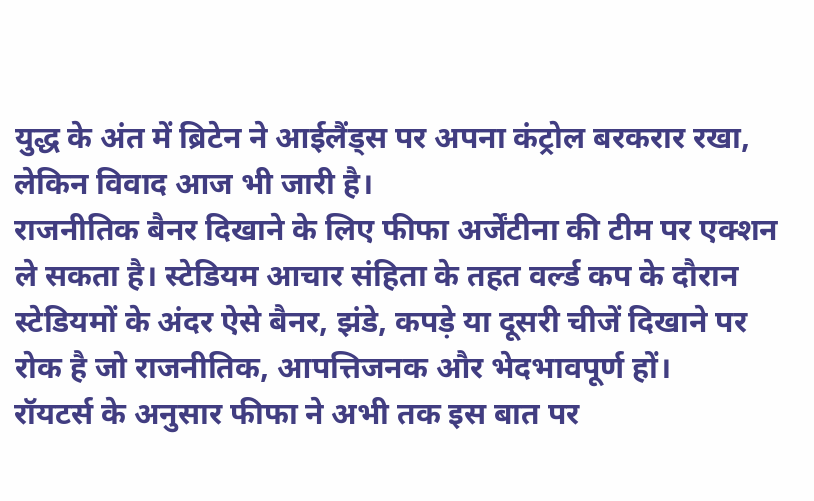युद्ध के अंत में ब्रिटेन ने आईलैंड्स पर अपना कंट्रोल बरकरार रखा, लेकिन विवाद आज भी जारी है।
राजनीतिक बैनर दिखाने के लिए फीफा अर्जेंटीना की टीम पर एक्शन ले सकता है। स्टेडियम आचार संहिता के तहत वर्ल्ड कप के दौरान स्टेडियमों के अंदर ऐसे बैनर, झंडे, कपड़े या दूसरी चीजें दिखाने पर रोक है जो राजनीतिक, आपत्तिजनक और भेदभावपूर्ण हों।
रॉयटर्स के अनुसार फीफा ने अभी तक इस बात पर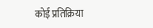कोई प्रतिक्रिया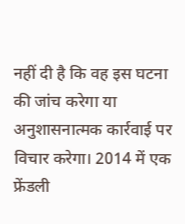नहीं दी है कि वह इस घटना की जांच करेगा या अनुशासनात्मक कार्रवाई पर विचार करेगा। 2014 में एक फ्रेंडली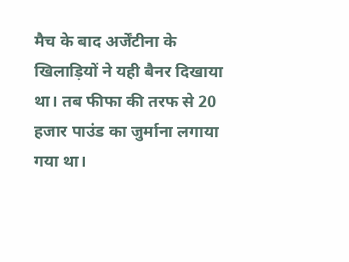मैच के बाद अर्जेंटीना के खिलाड़ियों ने यही बैनर दिखाया था। तब फीफा की तरफ से 20 हजार पाउंड का जुर्माना लगाया गया था।